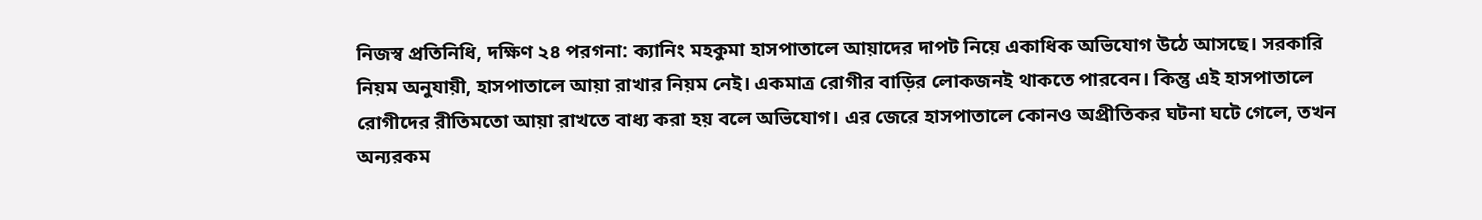নিজস্ব প্রতিনিধি, দক্ষিণ ২৪ পরগনা: ক্যানিং মহকুমা হাসপাতালে আয়াদের দাপট নিয়ে একাধিক অভিযোগ উঠে আসছে। সরকারি নিয়ম অনুযায়ী, হাসপাতালে আয়া রাখার নিয়ম নেই। একমাত্র রোগীর বাড়ির লোকজনই থাকতে পারবেন। কিন্তু এই হাসপাতালে রোগীদের রীতিমতো আয়া রাখতে বাধ্য করা হয় বলে অভিযোগ। এর জেরে হাসপাতালে কোনও অপ্রীতিকর ঘটনা ঘটে গেলে, তখন অন্যরকম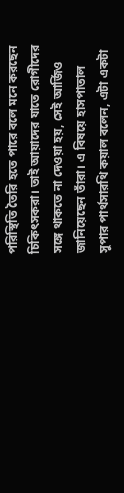পরিস্থিতি তৈরি হতে পারে বলে মনে করছেন চিকিৎসকরা। তাই আয়াদের যাতে রোগীদের সঙ্গে থাকতে না দেওয়া হয়, সেই আর্জিও জানিয়েছেন তাঁরা। এ বিষয়ে হাসপাতাল সুপার পার্থসারথি কয়াল বলেন, এটা একটা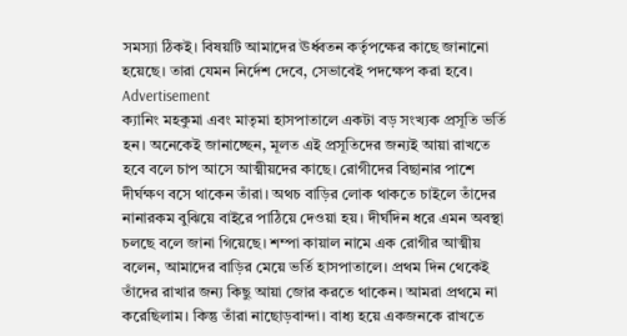সমস্যা ঠিকই। বিষয়টি আমাদের ঊর্ধ্বতন কর্তৃপক্ষের কাছে জানানো হয়েছে। তারা যেমন নির্দেশ দেবে, সেভাবেই পদক্ষেপ করা হবে।
Advertisement
ক্যানিং মহকুমা এবং মাতৃমা হাসপাতালে একটা বড় সংখ্যক প্রসূতি ভর্তি হন। অনেকেই জানাচ্ছেন, মূলত এই প্রসূতিদের জন্যই আয়া রাখতে হবে বলে চাপ আসে আত্মীয়দের কাছে। রোগীদের বিছানার পাশে দীর্ঘক্ষণ বসে থাকেন তাঁরা। অথচ বাড়ির লোক থাকতে চাইলে তাঁদের নানারকম বুঝিয়ে বাইরে পাঠিয়ে দেওয়া হয়। দীর্ঘদিন ধরে এমন অবস্থা চলছে বলে জানা গিয়েছে। শম্পা কায়াল নামে এক রোগীর আত্মীয় বলেন, আমাদের বাড়ির মেয়ে ভর্তি হাসপাতালে। প্রথম দিন থেকেই তাঁদের রাখার জন্য কিছু আয়া জোর করতে থাকেন। আমরা প্রথমে না করেছিলাম। কিন্তু তাঁরা নাছোড়বান্দা। বাধ্য হয়ে একজনকে রাখতে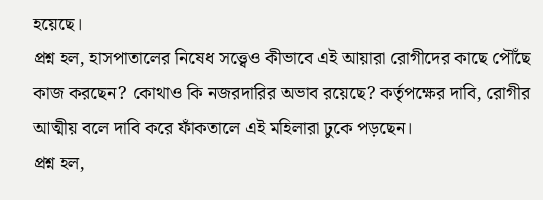হয়েছে।
প্রশ্ন হল, হাসপাতালের নিষেধ সত্ত্বেও কীভাবে এই আয়ারা রোগীদের কাছে পৌঁছে কাজ করছেন? কোথাও কি নজরদারির অভাব রয়েছে? কর্তৃপক্ষের দাবি, রোগীর আত্মীয় বলে দাবি করে ফাঁকতালে এই মহিলারা ঢুকে পড়ছেন।
প্রশ্ন হল,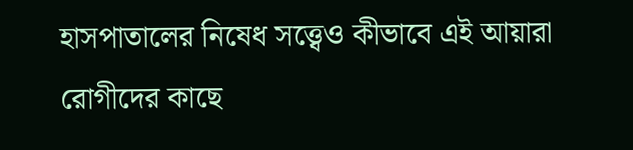হাসপাতালের নিষেধ সত্ত্বেও কীভাবে এই আয়ারা রোগীদের কাছে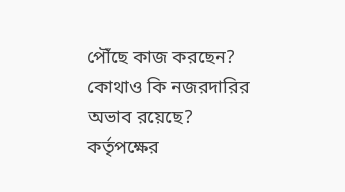পৌঁছে কাজ করছেন? কোথাও কি নজরদারির অভাব রয়েছে? কর্তৃপক্ষের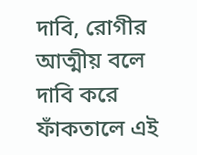দাবি, রোগীর আত্মীয় বলে দাবি করে ফাঁকতালে এই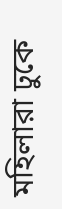মহিলারা ঢুকে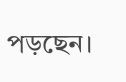পড়ছেন।